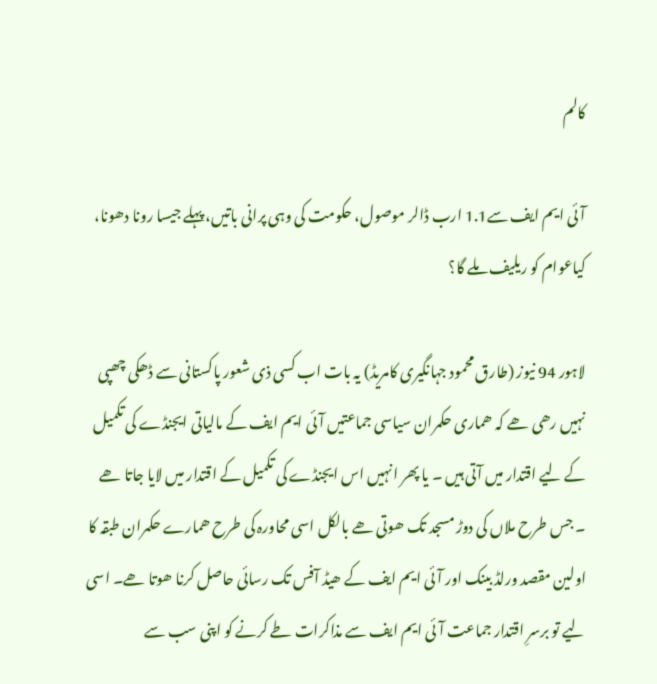کالم

آئی ایم ایف سے1.1 ارب ڈالر موصول، حکومت کی وہی پرانی باتیں، پہلے جیسا رونا دھونا، کیاعوام کو ریلیف ملے گا؟

لاہور 94 نیوز (طارق محمود جہانگیری کامریڈ) یہ بات اب کسی ذی شعور پاکستانی سے ڈھکی چھپی نہیں رھی ھے کہ ھماری حکمران سیاسی جماعتیں آئی ایم ایف کے مالیاتی ایجنڈے کی تکمیل کے لیے اقتدار میں آتی ہیں ۔ یا پھر انہیں اس ایجنڈے کی تکمیل کے اقتدار میں لایا جاتا ھے ۔ جس طرح ملاں کی دوڑ مسجد تک ھوتی ھے بالکل اسی محاورہ کی طرح ھمارے حکمران طبقہ کا اولین مقصد ورلڈ بینک اور آئی ایم ایف کے ھیڈ آفس تک رسائی حاصل کرنا ھوتا ھے۔ اسی لیے تو برسرِ اقتدار جماعت آئی ایم ایف سے مذاکرات طے کرنے کو اپنی سب سے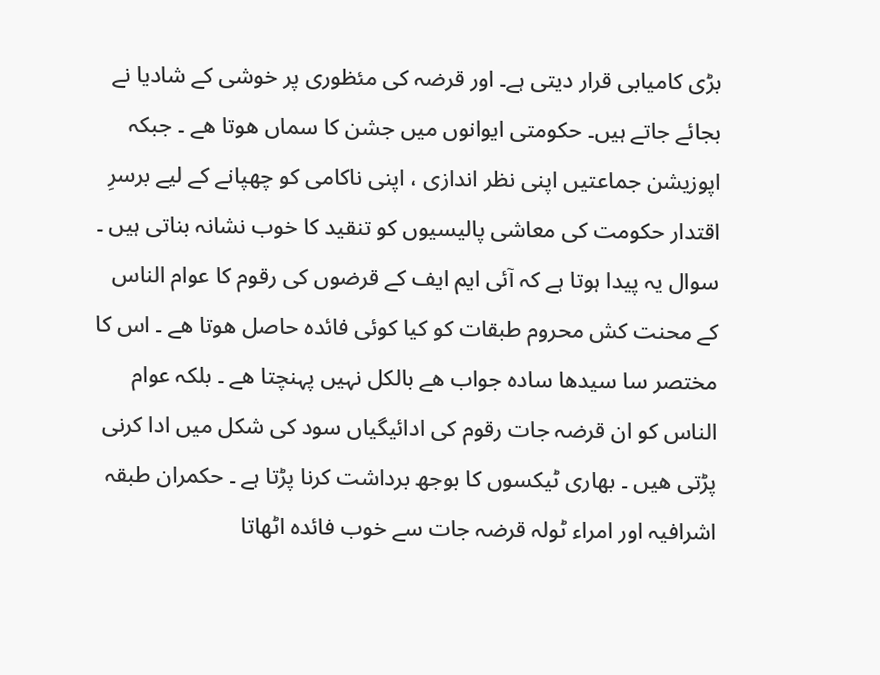بڑی کامیابی قرار دیتی ہے۔ اور قرضہ کی مئظوری پر خوشی کے شادیا نے بجائے جاتے ہیں۔ حکومتی ایوانوں میں جشن کا سماں ھوتا ھے ۔ جبکہ اپوزیشن جماعتیں اپنی نظر اندازی ، اپنی ناکامی کو چھپانے کے لیے برسرِ اقتدار حکومت کی معاشی پالیسیوں کو تنقید کا خوب نشانہ بناتی ہیں ۔ سوال یہ پیدا ہوتا ہے کہ آئی ایم ایف کے قرضوں کی رقوم کا عوام الناس کے محنت کش محروم طبقات کو کیا کوئی فائدہ حاصل ھوتا ھے ۔ اس کا مختصر سا سیدھا سادہ جواب ھے بالکل نہیں پہنچتا ھے ۔ بلکہ عوام الناس کو ان قرضہ جات رقوم کی ادائیگیاں سود کی شکل میں ادا کرنی پڑتی ھیں ۔ بھاری ٹیکسوں کا بوجھ برداشت کرنا پڑتا ہے ۔ حکمران طبقہ اشرافیہ اور امراء ٹولہ قرضہ جات سے خوب فائدہ اٹھاتا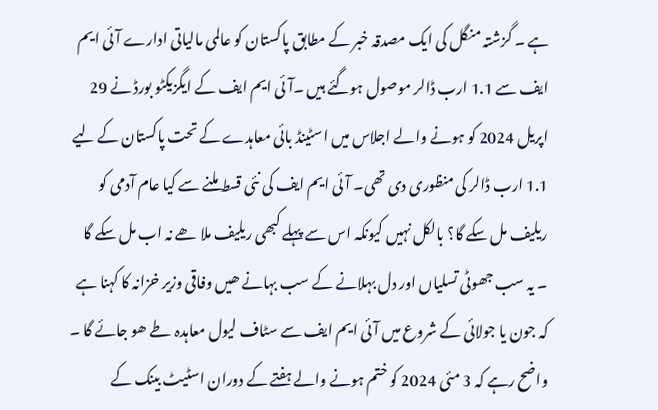ہے ۔ گزشتہ منگل کی ایک مصدقہ خبر کے مطابق پاکستان کو عالمی مالیاتی ادارے آئی ایم ایف سے 1.1 ارب ڈالر موصول ہوگئے ہیں ۔آئی ایم ایف کے ایگزیکٹو بورڈ نے 29 اپریل 2024 کو ہونے والے اجلاس میں اسٹینڈ بائی معاہدے کے تحت پاکستان کے لیے 1.1 ارب ڈالر کی منظوری دی تھی۔ آئی ایم ایف کی نئی قسط ملنے سے کیا عام آدمی کو ریلیف مل سکے گا؟ بالکل نہیں کیونکہ اس سے پہلے کبھی ریلیف ملا ھے نہ اب مل سکے گا ۔ یہ سب جھوٹی تسلیاں اور دل بہلانے کے سب بہانے ھیں وفاقی وزیر خزانہ کا کہنا ہے کہ جون یا جولائی کے شروع میں آئی ایم ایف سے سٹاف لیول معاہدہ طے ھو جائے گا ۔ واضح رہے کہ 3 مئی 2024 کو ختم ہونے والے ہفتے کے دوران اسٹیٹ بینک کے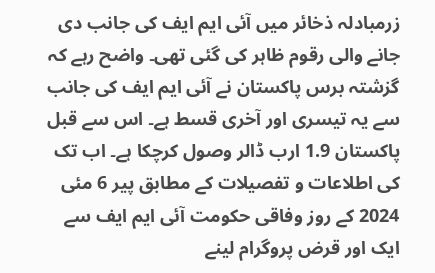زرمبادلہ ذخائر میں آئی ایم ایف کی جانب دی جانے والی رقوم ظاہر کی گئی تھی۔ واضح رہے کہ گزشتہ برس پاکستان نے آئی ایم ایف کی جانب سے یہ تیسری اور آخری قسط ہے۔ اس سے قبل پاکستان 1.9 ارب ڈالر وصول کرچکا ہے۔ اب تک کی اطلاعات و تفصیلات کے مطابق پیر 6 مئی 2024 کے روز وفاقی حکومت آئی ایم ایف سے ایک اور قرض پروگرام لینے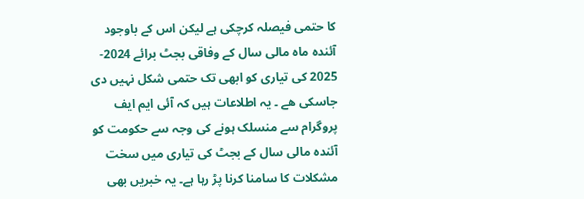کا حتمی فیصلہ کرچکی ہے لیکن اس کے باوجود آئندہ ماہ مالی سال کے وفاقی بجٹ برائے 2024- 2025 کی تیاری کو ابھی تک حتمی شکل نہیں دی جاسکی ھے ۔ یہ اطلاعات ہیں کہ آئی ایم ایف پروگرام سے منسلک ہونے کی وجہ سے حکومت کو آئندہ مالی سال کے بجٹ کی تیاری میں سخت مشکلات کا سامنا کرنا پڑ رہا ہے۔ یہ خبریں بھی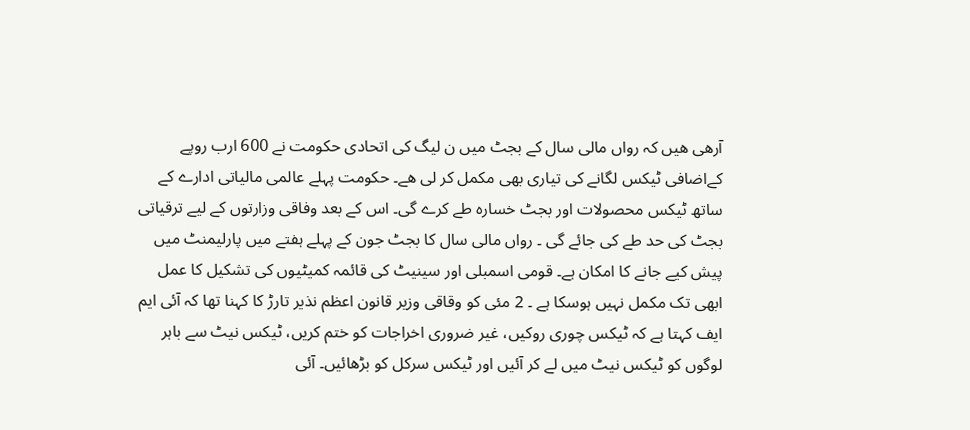آرھی ھیں کہ رواں مالی سال کے بجٹ میں ن لیگ کی اتحادی حکومت نے 600 ارب روپے کےاضافی ٹیکس لگانے کی تیاری بھی مکمل کر لی ھے۔ حکومت پہلے عالمی مالیاتی ادارے کے ساتھ ٹیکس محصولات اور بجٹ خسارہ طے کرے گی۔ اس کے بعد وفاقی وزارتوں کے لیے ترقیاتی بجٹ کی حد طے کی جائے گی ۔ رواں مالی سال کا بجٹ جون کے پہلے ہفتے میں پارلیمنٹ میں پیش کیے جانے کا امکان ہے۔ قومی اسمبلی اور سینیٹ کی قائمہ کمیٹیوں کی تشکیل کا عمل ابھی تک مکمل نہیں ہوسکا ہے ۔ 2 مئی کو وقاقی وزیر قانون اعظم نذیر تارڑ کا کہنا تھا کہ آئی ایم ایف کہتا ہے کہ ٹیکس چوری روکیں، غیر ضروری اخراجات کو ختم کریں، ٹیکس نیٹ سے باہر لوگوں کو ٹیکس نیٹ میں لے کر آئیں اور ٹیکس سرکل کو بڑھائیں۔ آئی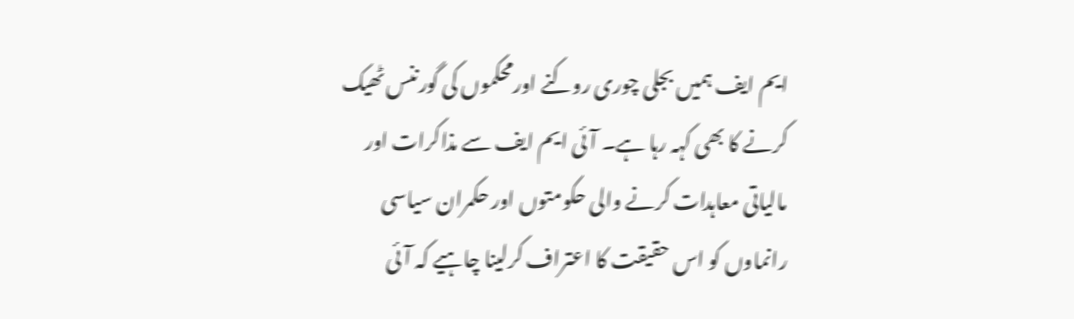ایم ایف ہمیں بجلی چوری روکنے اورمحکموں کی گورننس ٹھیک کرنے کا بھی کہہ رہا ہے۔ آئی ایم ایف سے مذاکرات اور مالیاتی معاہدات کرنے والی حکومتوں اور حکمران سیاسی رانماوں کو اس حقیقت کا اعتراف کرلینا چاہیے کہ آئی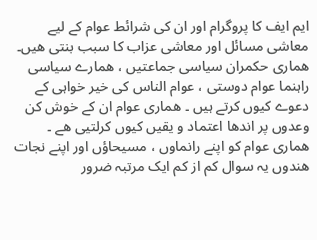ایم ایف کا پروگرام اور ان کی شرائط عوام کے لیے معاشی مسائل اور معاشی عزاب کا سبب بنتی ھیں۔ ھماری حکمران سیاسی جماعتیں ، ھمارے سیاسی راہنما عوام دوستی ، عوام الناس کی خیر خواہی کے دعوے کیوں کرتے ہیں ۔ ھماری عوام ان کے خوش کن وعدوں پر اندھا اعتماد و یقیں کیوں کرلتیی ھے ۔ ھماری عوام کو اپنے رانماوں ، مسیحاؤں اور اپنے نجات ھندوں یہ سوال کم از کم ایک مرتبہ ضرور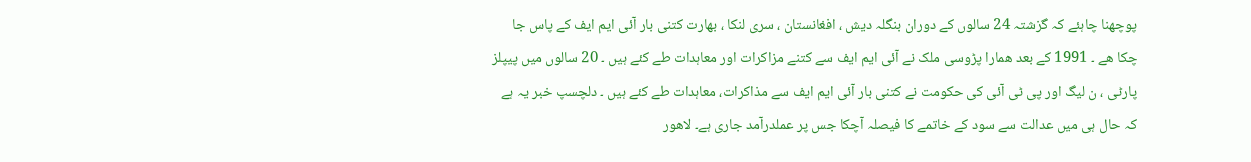پوچھنا چاہئے کہ گزشتہ 24 سالوں کے دوران بنگلہ دیش ، افغانستان ، سری لنکا ، بھارت کتنی بار آئی ایم ایف کے پاس جا چکا ھے ۔ 1991 کے بعد ھمارا پڑوسی ملک نے آئی ایم ایف سے کتنے مزاکرات اور معاہدات طے کئے ہیں ۔ 20 سالوں میں پیپلز پارٹی ، ن لیگ اور پی ٹی آئی کی حکومت نے کتنی بار آئی ایم ایف سے مذاکرات، معاہدات طے کئے ہیں ۔ دلچسپ خبر یہ ہے کہ حال ہی میں عدالت سے سود کے خاتمے کا فیصلہ آچکا جس پر عملدرآمد جاری ہے۔ لاھور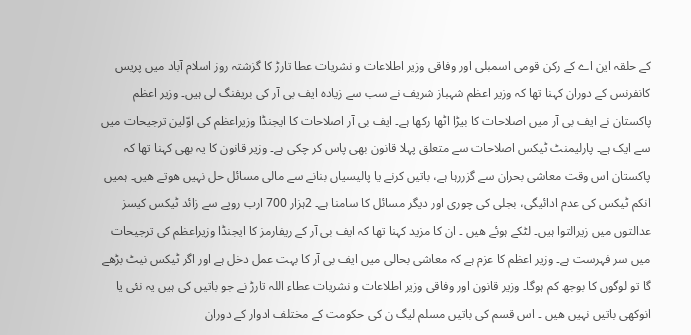کے حلقہ این اے کے رکن قومی اسمبلی اور وفاقی وزیر اطلاعات و نشریات عطا تارڑ کا گزشتہ روز اسلام آباد میں پریس کانفرنس کے دوران کہنا تھا کہ وزیر اعظم شہباز شریف نے سب سے زیادہ ایف بی آر کی بریفنگ لی ہیں۔ وزیر اعظم پاکستان نے ایف بی آر میں اصلاحات کا بیڑا اٹھا رکھا ہے۔ ایف بی آر اصلاحات کا ایجنڈا وزیراعظم کی اوّلین ترجیحات میں سے ایک ہے۔ پارلیمنٹ ٹیکس اصلاحات سے متعلق پہلا قانون بھی پاس کر چکی ہے۔ وزیر قانون کا یہ بھی کہنا تھا کہ پاکستان اس وقت معاشی بحران سے گزررہا ہے، باتیں کرنے یا پالیسیاں بنانے سے مالی مسائل حل نہیں ھوتے ھیں۔ ہمیں انکم ٹیکس کی عدم ادائیگی، بجلی کی چوری اور دیگر مسائل کا سامنا ہے۔ 2ہزار 700 ارب روپے سے زائد ٹیکس کیسز عدالتوں میں زیرالتوا ہیں۔ لٹکے ہوئے ھیں ۔ ان کا مزید کہنا تھا کہ ایف بی آر کے ریفارمز کا ایجنڈا وزیراعظم کی ترجیحات میں سر فہرست ہے۔ وزیر اعظم کا عزم ہے کہ معاشی بحالی میں ایف بی آر کا بہت عمل دخل ہے اور اگر ٹیکس نیٹ بڑھے گا تو لوگوں کا بوجھ کم ہوگا۔ وزیر قانون اور وفاقی وزیر اطلاعات و نشریات عطاء اللہ تارڑ نے جو باتیں کی ہیں یہ نئی یا انوکھی باتیں نہیں ھیں ۔ اس قسم کی باتیں مسلم لیگ ن کی حکومت کے مختلف ادوار کے دوران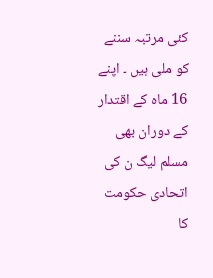کئی مرتبہ سننے کو ملی ہیں ۔ اپنے 16 ماہ کے اقتدار کے دوران بھی مسلم لیگ ن کی اتحادی حکومت کا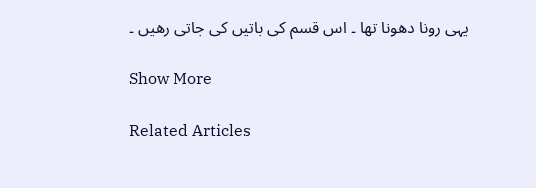یہی رونا دھونا تھا ۔ اس قسم کی باتیں کی جاتی رھیں ۔

Show More

Related Articles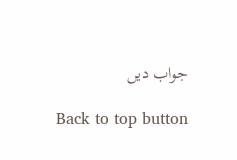جواب دیں

Back to top button